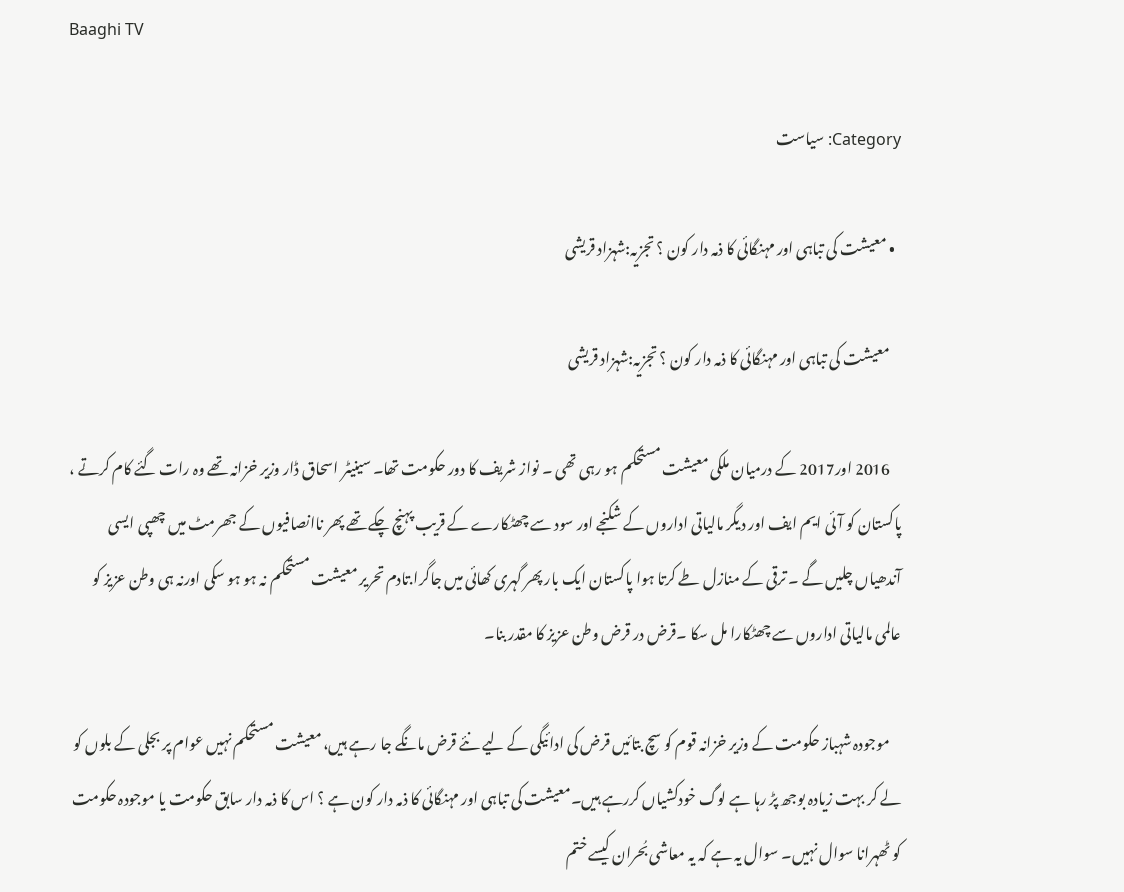Baaghi TV

Category: سیاست

  • معیشت کی تباہی اور مہنگائی کا ذمہ دار کون ؟ تجزیہ:شہزاد قریشی

    معیشت کی تباہی اور مہنگائی کا ذمہ دار کون ؟ تجزیہ:شہزاد قریشی

    2016 اور2017 کے درمیان ملکی معیشت مستحکم ہو رہی تھی ۔ نواز شریف کا دور حکومت تھا۔ سینیٹر اسحاق ڈار وزیر خزانہ تھے وہ رات گئے کام کرتے ، پاکستان کو آئی ایم ایف اور دیگر مالیاتی اداروں کے شکنجے اور سود سے چھٹکارے کے قریب پہنچ چکے تھے پھر ناانصافیوں کے جھرمٹ میں چھپی ایسی آندھیاں چلیں گے ۔ ترقی کے منازل طے کرتا ہوا پاکستان ایک بار پھر گہری کھائی میں جاگرا.تادم تحریر معیشت مستحکم نہ ہو ہو سکی اورنہ ہی وطن عزیز کو عالمی مالیاتی اداروں سے چھٹکارا مل سکا ۔قرض در قرض وطن عزیز کا مقدر بنا۔

    موجودہ شہباز حکومت کے وزیر خزانہ قوم کو سچ بتائیں قرض کی ادائیگی کے لیے نئے قرض مانگے جا رہے ہیں، معیشت مستحکم نہیں عوام پر بجلی کے بلوں کو لے کر بہت زیادہ بوجھ پڑ رہا ہے لوگ خودکشیاں کررہے ہیں۔معیشت کی تباہی اور مہنگائی کا ذمہ دار کون ہے ؟ اس کا ذمہ دار سابق حکومت یا موجودہ حکومت کو ٹھہرانا سوال نہیں۔ سوال یہ ہے کہ یہ معاشی بُحران کیسے ختم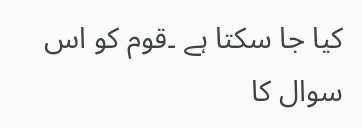کیا جا سکتا ہے ۔قوم کو اس سوال کا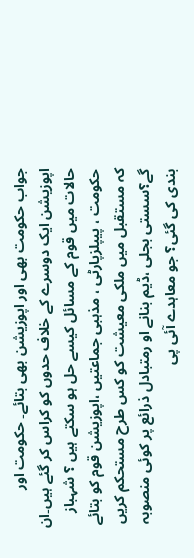جواب حکومت بھی اور اپوزیشن بھی بتائے۔ حکومت اور اپوزیشن ایک دوسرے کے خلاف حدوں کو کراس کر گئے ہیں۔ان حالات میں قوم کے مسائل کیسے حل ہو سکتے ہیں ؟ شہباز حکومت ، پیپلزپارٹی ، مذہبی جماعتیں ،اپوزیشن قوم کو بتائے کہ مستقبل میں ملکی معیشت کو کس طرح مستحکم کریں گے؟سستی بجلی ،ڈیم بنانے او رمتبادل ذرائع پر کوئی منصوبہ بندی کی گئی؟ جو معاہدے آئی پی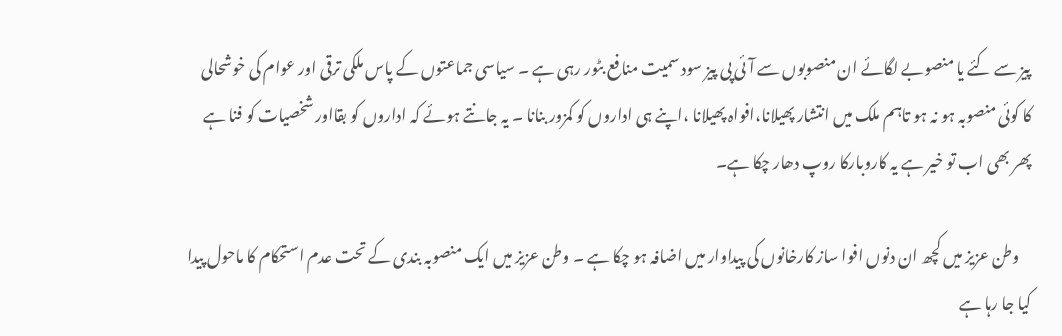پیز سے کئے یا منصوبے لگائے ان منصوبوں سے آئی پی پیز سود سمیت منافع بٹور رہی ہے ۔ سیاسی جماعتوں کے پاس ملکی ترقی اور عوام کی خوشحالی کا کوئی منصوبہ ہو نہ ہو تاہم ملک میں انتشار پھیلانا،افواہ پھیلانا ،اپنے ہی اداروں کو کمزور بنانا ۔ یہ جانتے ہوئے کہ اداروں کو بقااور شخصیات کو فنا ہے پھر بھی اب تو خیر ہے یہ کاروبارکا روپ دھار چکا ہے۔

    وطن عزیز میں کچھ ان دنوں افوا ساز کارخانوں کی پیداوار میں اضافہ ہو چکا ہے ۔ وطن عزیز میں ایک منصوبہ بندی کے تحت عدم استحکام کا ماحول پیدا کیا جا رہا ہے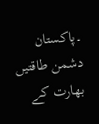۔پاکستان دشمن طاقتیں بھارت کے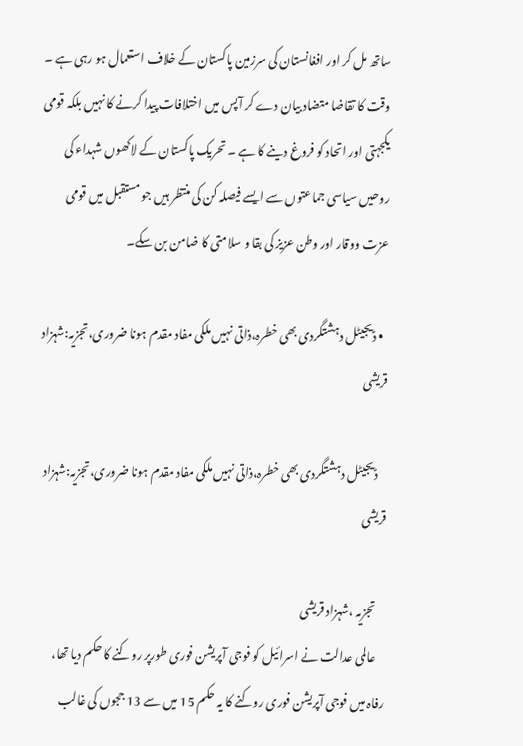ساتھ مل کر اور افغانستان کی سرزمین پاکستان کے خلاف استعمال ہو رہی ہے ۔ وقت کا تقاضا متضاد بیان دے کر آپس میں اختلافات پیدا کرنے کا نہیں بلکہ قومی یکجہتی اور اتحاد کو فروغ دینے کا ہے ۔ تحریک پاکستان کے لاکھوں شہداء کی روحیں سیاسی جماعتوں سے ایسے فیصلہ کن کی منتظر ہیں جو مستقبل میں قومی عزت ووقار اور وطن عزیز کی بقا و سلامتی کا ضامن بن سکے۔

  • ڈیجیٹل دہشتگردی بھی خطرہ،ذاتی نہیں ملکی مفاد مقدم ہونا ضروری،تجزیہ:شہزاد قریشی

    ڈیجیٹل دہشتگردی بھی خطرہ،ذاتی نہیں ملکی مفاد مقدم ہونا ضروری،تجزیہ:شہزاد قریشی

    تجزیہ ،شہزاد قریشی
    عالمی عدالت نے اسرائیل کو فوجی آپریشن فوری طورپر روکنے کا حکم دیا تھا، رفاہ میں فوجی آپریشن فوری روکنے کا یہ حکم 15 میں سے 13 ججوں کی غالب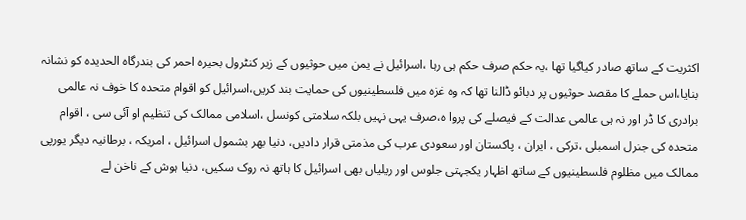اکثریت کے ساتھ صادر کیاگیا تھا ،یہ حکم صرف حکم ہی رہا ،اسرائیل نے یمن میں حوثیوں کے زیر کنٹرول بحیرہ احمر کی بندرگاہ الحدیدہ کو نشانہ بنایا،اس حملے کا مقصد حوثیوں پر دبائو ڈالنا تھا کہ وہ غزہ میں فلسطینیوں کی حمایت بند کریں،اسرائیل کو اقوام متحدہ کا خوف نہ عالمی برادری کا ڈر اور نہ ہی عالمی عدالت کے فیصلے کی پروا ہ،صرف یہی نہیں بلکہ سلامتی کونسل ،اسلامی ممالک کی تنظیم او آئی سی ، اقوام متحدہ کی جنرل اسمبلی ،ترکی ، ایران ، پاکستان اور سعودی عرب کی مذمتی قرار دادیں، دنیا بھر بشمول اسرائیل ، امریکہ ، برطانیہ دیگر یورپی ممالک میں مظلوم فلسطینیوں کے ساتھ اظہار یکجہتی جلوس اور ریلیاں بھی اسرائیل کا ہاتھ نہ روک سکیں، دنیا ہوش کے ناخن لے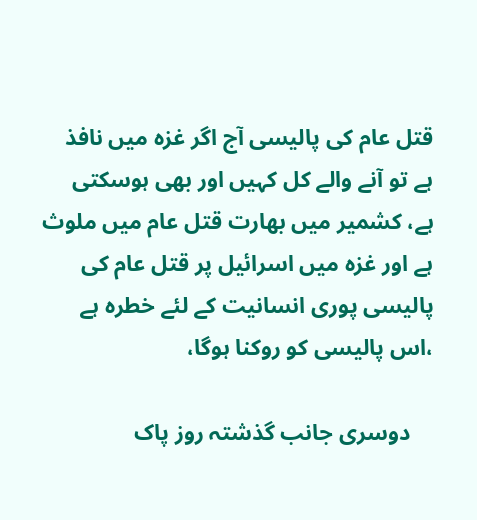قتل عام کی پالیسی آج اگر غزہ میں نافذ ہے تو آنے والے کل کہیں اور بھی ہوسکتی ہے، کشمیر میں بھارت قتل عام میں ملوث ہے اور غزہ میں اسرائیل پر قتل عام کی پالیسی پوری انسانیت کے لئے خطرہ ہے ،اس پالیسی کو روکنا ہوگا،

    دوسری جانب گذشتہ روز پاک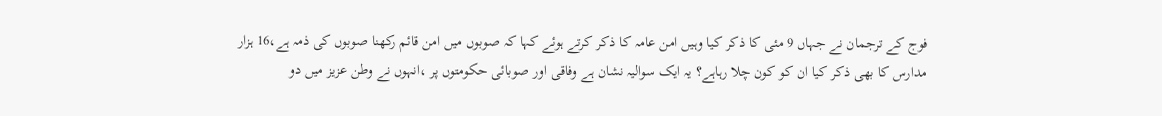فوج کے ترجمان نے جہاں 9 مئی کا ذکر کیا وہیں امن عامہ کا ذکر کرتے ہوئے کہا کہ صوبوں میں امن قائم رکھنا صوبوں کی ذمہ ہے،16 ہزار مدارس کا بھی ذکر کیا ان کو کون چلا رہاہے؟ یہ ایک سوالیہ نشان ہے وفاقی اور صوبائی حکومتوں پر ،انہوں نے وطن عزیز میں دو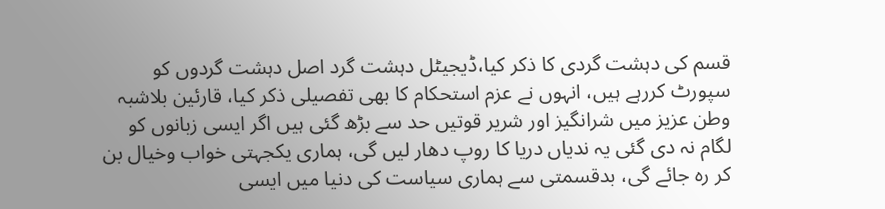قسم کی دہشت گردی کا ذکر کیا،ڈیجیٹل دہشت گرد اصل دہشت گردوں کو سپورٹ کررہے ہیں، انہوں نے عزم استحکام کا بھی تفصیلی ذکر کیا، قارئین بلاشبہ وطن عزیز میں شرانگیز اور شریر قوتیں حد سے بڑھ گئی ہیں اگر ایسی زبانوں کو لگام نہ دی گئی یہ ندیاں دریا کا روپ دھار لیں گی، ہماری یکجہتی خواب وخیال بن کر رہ جائے گی، بدقسمتی سے ہماری سیاست کی دنیا میں ایسی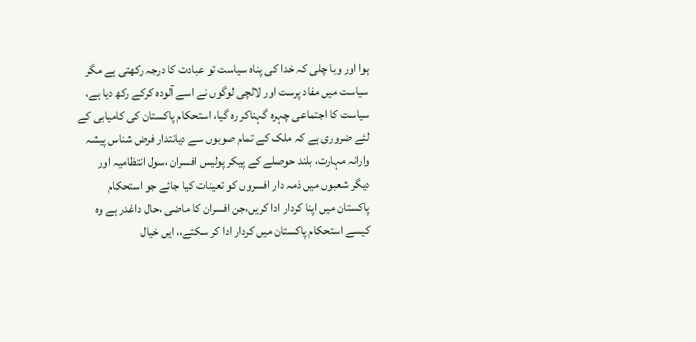ہوا اور وبا چلی کہ خدا کی پناہ سیاست تو عبادت کا درجہ رکھتی ہے مگر سیاست میں مفاد پرست اور لالچی لوگوں نے اسے آلودہ کرکے رکھ دیا ہے، سیاست کا اجتماعی چہرہ گہناکر رہ گیا، استحکام پاکستان کی کامیابی کے لئے ضروری ہے کہ ملک کے تمام صوبوں سے دیانتدار فرض شناس پیشہ وارانہ مہارت، بلند حوصلے کے پیکر پولیس افسران ،سول انتظامیہ اور دیگر شعبوں میں ذمہ دار افسروں کو تعینات کیا جائے جو استحکام پاکستان میں اپنا کردار ادا کریں،جن افسران کا ماضی ،حال داغدر ہے وہ کیسے استحکام پاکستان میں کردار ادا کر سکتے،، ایں خیال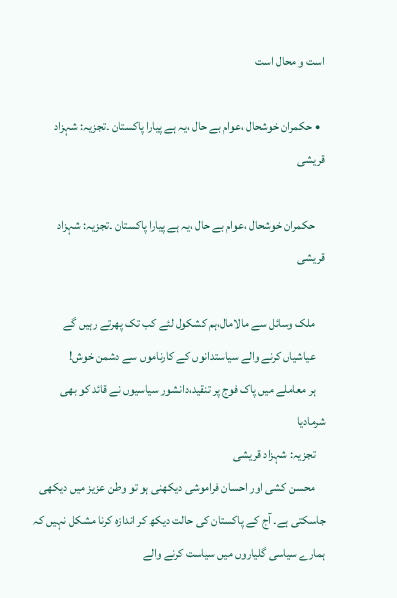است و محال است

  • حکمران خوشحال ،عوام بے حال ،یہ ہے پیارا پاکستان ۔تجزیہ: شہزاد قریشی

    حکمران خوشحال ،عوام بے حال ،یہ ہے پیارا پاکستان ۔تجزیہ: شہزاد قریشی

    ملک وسائل سے مالامال،ہم کشکول لئے کب تک پھرتے رہیں گے
    عیاشیاں کرنے والے سیاستدانوں کے کارناموں سے دشمن خوش!
    ہر معاملے میں پاک فوج پر تنقید،دانشور سیاسیوں نے قائد کو بھی شرمادیا
    تجزیہ: شہزاد قریشی
    محسن کشی اور احسان فراموشی دیکھنی ہو تو وطن عزیز میں دیکھی جاسکتی ہے۔ آج کے پاکستان کی حالت دیکھ کر اندازہ کرنا مشکل نہیں کہ ہمارے سیاسی گلیاروں میں سیاست کرنے والے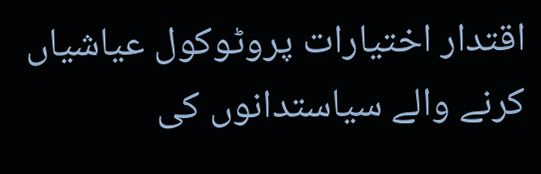اقتدار اختیارات پروٹوکول عیاشیاں کرنے والے سیاستدانوں کی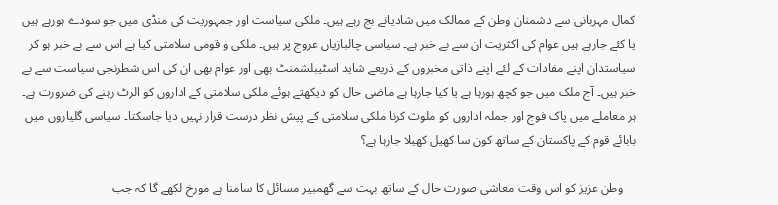کمال مہربانی سے دشمنان وطن کے ممالک میں شادیانے بج رہے ہیں۔ ملکی سیاست اور جمہوریت کی منڈی میں جو سودے ہورہے ہیں یا کئے جارہے ہیں عوام کی اکثریت ان سے بے خبر ہے۔ سیاسی چالبازیاں عروج پر ہیں۔ ملکی و قومی سلامتی کیا ہے اس سے بے خبر ہو کر سیاستدان اپنے مفادات کے لئے اپنے ذاتی مخبروں کے ذریعے شاید اسٹیبلشمنٹ بھی اور عوام بھی ان کی اس شطرنجی سیاست سے بے خبر ہیں۔ آج ملک میں جو کچھ ہورہا ہے یا کیا جارہا ہے ماضی حال کو دیکھتے ہوئے ملکی سلامتی کے اداروں کو الرٹ رہنے کی ضرورت ہے۔ ہر معاملے میں پاک فوج اور جملہ اداروں کو ملوث کرنا ملکی سلامتی کے پیش نظر درست قرار نہیں دیا جاسکتا۔ سیاسی گلیاروں میں بابائے قوم کے پاکستان کے ساتھ کون سا کھیل کھیلا جارہا ہے؟

    وطن عزیز کو اس وقت معاشی صورت حال کے ساتھ بہت سے گھمبیر مسائل کا سامنا ہے مورخ لکھے گا کہ جب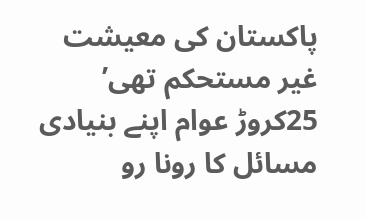پاکستان کی معیشت غیر مستحکم تھی’ 25کروڑ عوام اپنے بنیادی مسائل کا رونا رو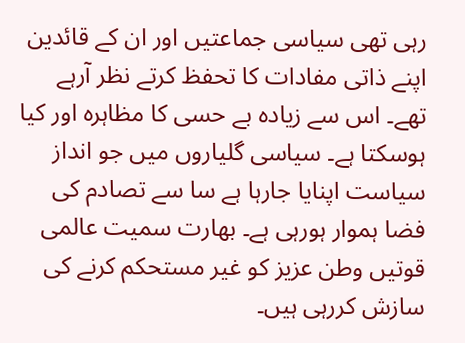رہی تھی سیاسی جماعتیں اور ان کے قائدین اپنے ذاتی مفادات کا تحفظ کرتے نظر آرہے تھے۔ اس سے زیادہ بے حسی کا مظاہرہ اور کیا ہوسکتا ہے۔ سیاسی گلیاروں میں جو انداز سیاست اپنایا جارہا ہے سا سے تصادم کی فضا ہموار ہورہی ہے۔ بھارت سمیت عالمی قوتیں وطن عزیز کو غیر مستحکم کرنے کی سازش کررہی ہیں۔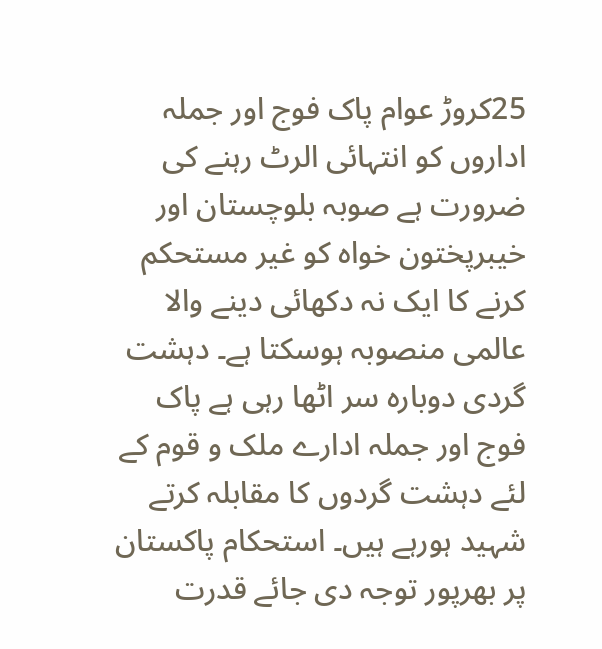25کروڑ عوام پاک فوج اور جملہ اداروں کو انتہائی الرٹ رہنے کی ضرورت ہے صوبہ بلوچستان اور خیبرپختون خواہ کو غیر مستحکم کرنے کا ایک نہ دکھائی دینے والا عالمی منصوبہ ہوسکتا ہے۔ دہشت گردی دوبارہ سر اٹھا رہی ہے پاک فوج اور جملہ ادارے ملک و قوم کے لئے دہشت گردوں کا مقابلہ کرتے شہید ہورہے ہیں۔ استحکام پاکستان پر بھرپور توجہ دی جائے قدرت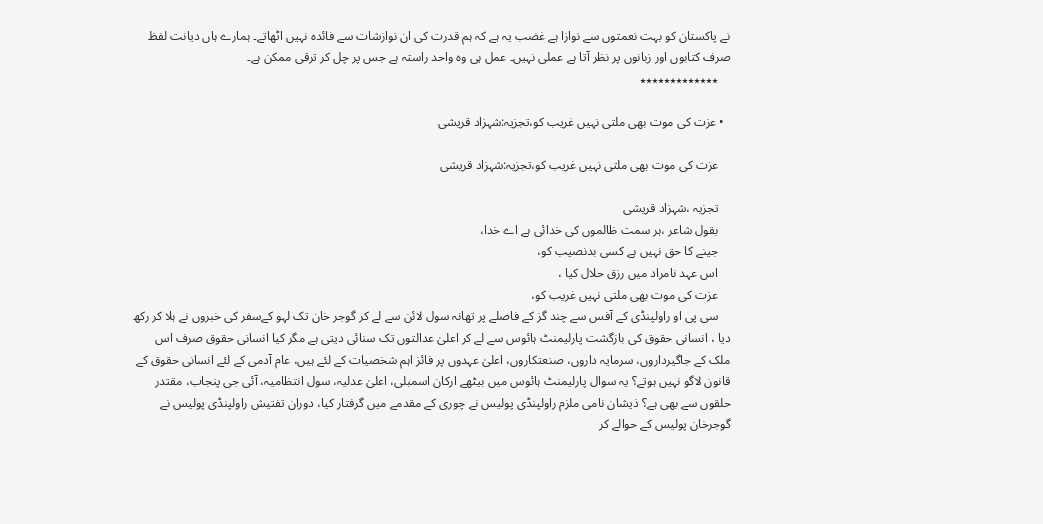نے پاکستان کو بہت نعمتوں سے نوازا ہے غضب یہ ہے کہ ہم قدرت کی ان نوازشات سے فائدہ نہیں اٹھاتے۔ ہمارے ہاں دیانت لفظ صرف کتابوں اور زبانوں پر نظر آتا ہے عملی نہیں۔ عمل ہی وہ واحد راستہ ہے جس پر چل کر ترقی ممکن ہے۔
    ٭٭٭٭٭٭٭٭٭٭٭٭٭

  • عزت کی موت بھی ملتی نہیں غریب کو،تجزیہ:شہزاد قریشی

    عزت کی موت بھی ملتی نہیں غریب کو،تجزیہ:شہزاد قریشی

    تجزیہ ،شہزاد قریشی
    بقول شاعر ،ہر سمت ظالموں کی خدائی ہے اے خدا،
    جینے کا حق نہیں ہے کسی بدنصیب کو،
    اس عہد نامراد میں رزق حلال کیا ،
    عزت کی موت بھی ملتی نہیں غریب کو،
    سی پی او راولپنڈی کے آفس سے چند گز کے فاصلے پر تھانہ سول لائن سے لے کر گوجر خان تک لہو کےسفر کی خبروں نے ہلا کر رکھ دیا ، انسانی حقوق کی بازگشت پارلیمنٹ ہائوس سے لے کر اعلیٰ عدالتوں تک سنائی دیتی ہے مگر کیا انسانی حقوق صرف اس ملک کے جاگیرداروں، سرمایہ داروں، صنعتکاروں، اعلیٰ عہدوں پر فائز اہم شخصیات کے لئے ہیں، عام آدمی کے لئے انسانی حقوق کے قانون لاگو نہیں ہوتے؟ یہ سوال پارلیمنٹ ہائوس میں بیٹھے ارکان اسمبلی، اعلیٰ عدلیہ، سول انتظامیہ، آئی جی پنجاب، مقتدر حلقوں سے بھی ہے؟ ذیشان نامی ملزم راولپنڈی پولیس نے چوری کے مقدمے میں گرفتار کیا، دوران تفتیش راولپنڈی پولیس نے گوجرخان پولیس کے حوالے کر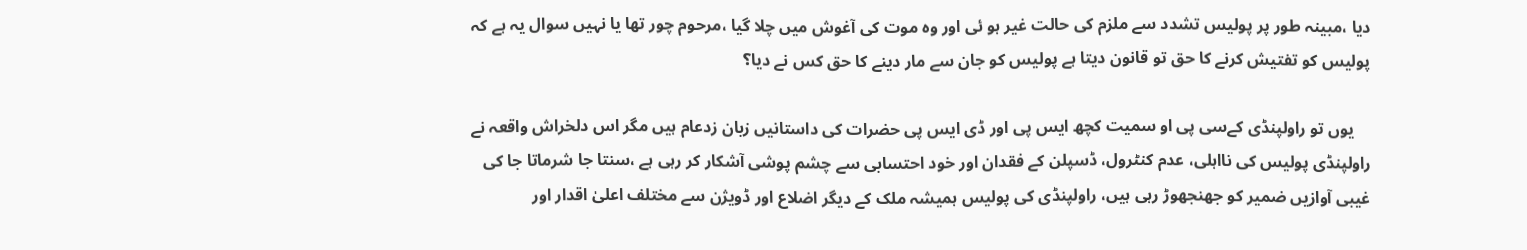دیا ،مبینہ طور پر پولیس تشدد سے ملزم کی حالت غیر ہو ئی اور وہ موت کی آغوش میں چلا گیا ،مرحوم چور تھا یا نہیں سوال یہ ہے کہ پولیس کو تفتیش کرنے کا حق تو قانون دیتا ہے پولیس کو جان سے مار دینے کا حق کس نے دیا؟

    یوں تو راولپنڈی کےسی پی او سمیت کچھ ایس پی اور ڈی ایس پی حضرات کی داستانیں زبان زدعام ہیں مگر اس دلخراش واقعہ نے راولپنڈی پولیس کی نااہلی، عدم کنٹرول، ڈسپلن کے فقدان اور خود احتسابی سے چشم پوشی آشکار کر رہی ہے ،سنتا جا شرماتا جا کی غیبی آوازیں ضمیر کو جھنجھوڑ رہی ہیں، راولپنڈی کی پولیس ہمیشہ ملک کے دیگر اضلاع اور ڈویژن سے مختلف اعلیٰ اقدار اور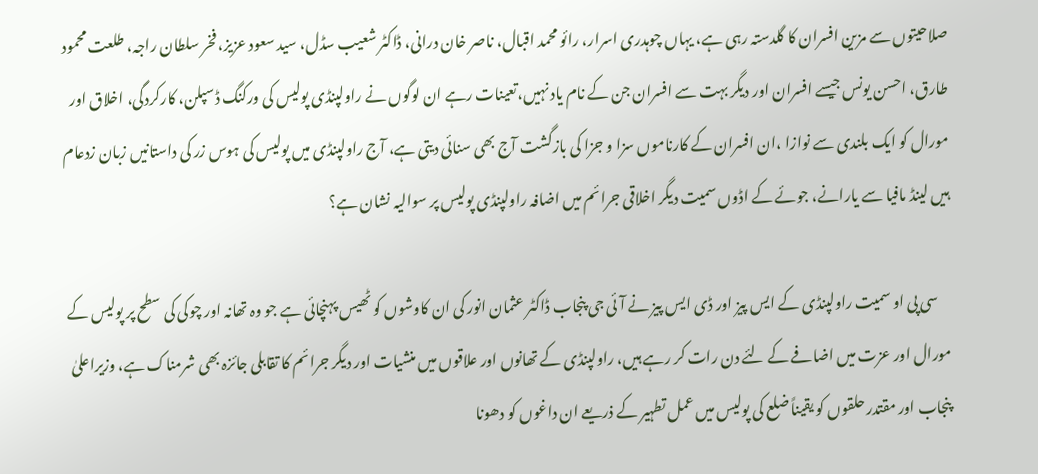صلاحیتوں سے مزین افسران کا گلدستہ رہی ہے، یہاں چوہدری اسرار، رائو محمد اقبال، ناصر خان درانی، ڈاکٹر شعیب سڈل، سید سعود عزیز، فخر سلطان راجہ، طلعت محمود طارق، احسن یونس جیسے افسران اور دیگر بہت سے افسران جن کے نام یاد نہیں،تعینات رہے ان لوگوں نے راولپنڈی پولیس کی ورکنگ ڈسپلن، کارکردگی، اخلاق اور مورال کو ایک بلندی سے نوازا ،ان افسران کے کارناموں سزا و جزا کی بازگشت آج بھی سنائی دیتی ہے، آج راولپنڈی میں پولیس کی ہوس زر کی داستانیں زبان زدعام ہیں لینڈ مافیا سے یارانے، جوئے کے اڈوں سمیت دیگر اخلاقی جرائم میں اضافہ راولپنڈی پولیس پر سوالیہ نشان ہے؟

    سی پی او سمیت راولپنڈی کے ایس پیز اور ڈی ایس پیز نے آئی جی پنجاب ڈاکٹر عثمان انور کی ان کاوشوں کو ٹھیس پہنچائی ہے جو وہ تھانہ اور چوکی کی سطح پر پولیس کے مورال اور عزت میں اضافے کے لئے دن رات کر رہے ہیں، راولپنڈی کے تھانوں اور علاقوں میں منشیات اور دیگر جرائم کا تقابلی جائزہ بھی شرمناک ہے، وزیراعلیٰ پنجاب اور مقتدر حلقوں کو یقیناً ضلع کی پولیس میں عمل تطہیر کے ذریعے ان داغوں کو دھونا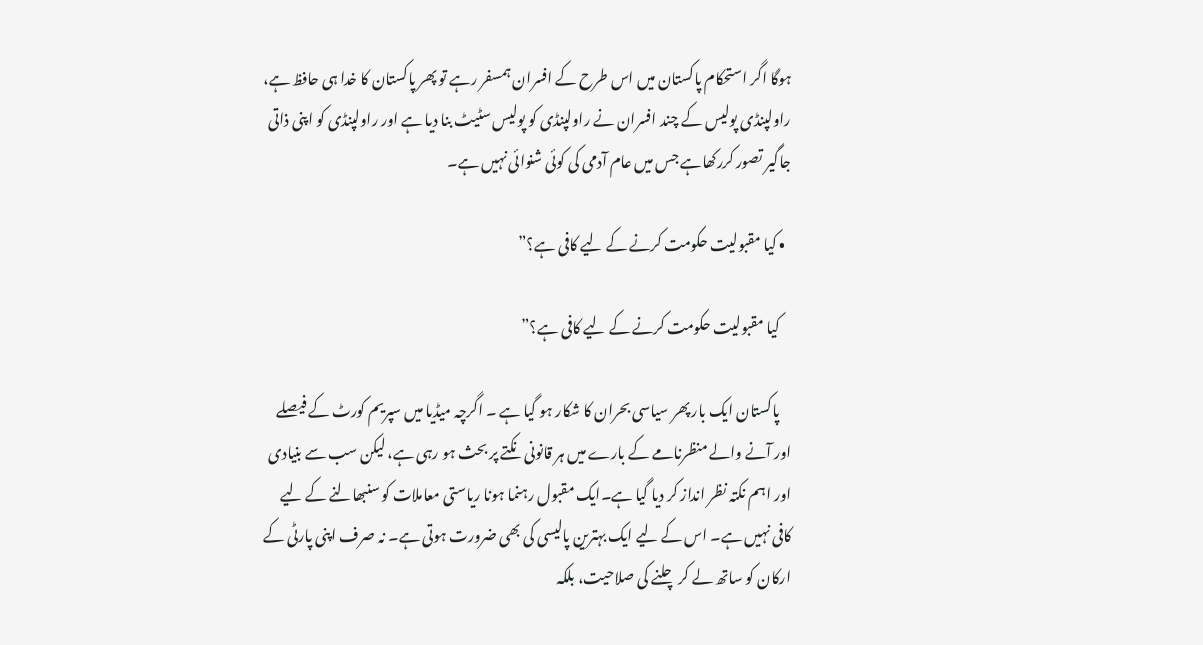ہوگا اگر استحکام پاکستان میں اس طرح کے افسران ہمسفر رہے تو پھر پاکستان کا خدا ہی حافظ ہے، راولپنڈی پولیس کے چند افسران نے راولپنڈی کو پولیس سٹیٹ بنا دیا ہے اور راولپنڈی کو اپنی ذاتی جاگیر تصور کررکھاہے جس میں عام آدمی کی کوئی شنوائی نہیں ہے۔

  • کیا مقبولیت حکومت کرنے کے لیے کافی ہے؟”

    کیا مقبولیت حکومت کرنے کے لیے کافی ہے؟”

    پاکستان ایک بار پھر سیاسی بحران کا شکار ہو گیا ہے ۔ اگرچہ میڈیا میں سپریم کورٹ کے فیصلے اور آنے والے منظرنامے کے بارے میں ہر قانونی نکتے پر بحث ہو رہی ہے، لیکن سب سے بنیادی اور اہم نکتہ نظر انداز کر دیا گیا ہے۔ایک مقبول رہنما ہونا ریاستی معاملات کو سنبھالنے کے لیے کافی نہیں ہے۔ اس کے لیے ایک بہترین پالیسی کی بھی ضرورت ہوتی ہے۔ نہ صرف اپنی پارٹی کے ارکان کو ساتھ لے کر چلنے کی صلاحیت، بلکہ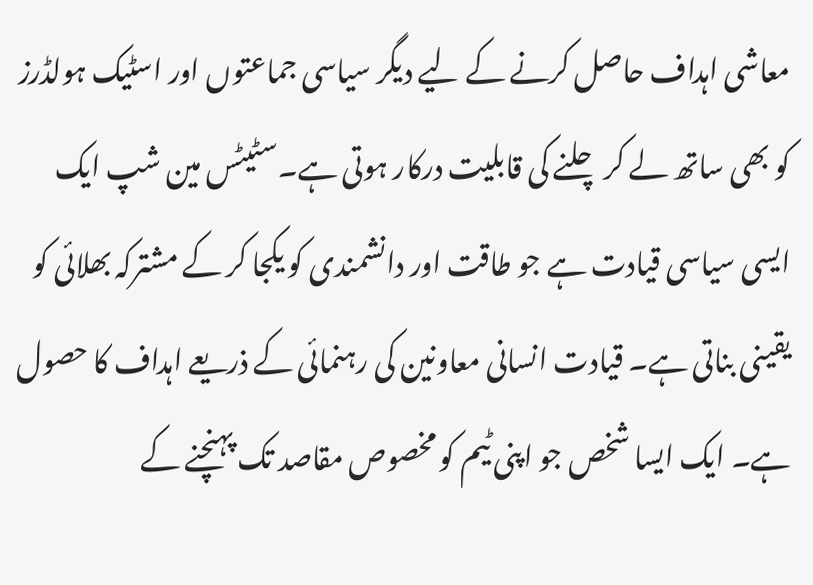معاشی اہداف حاصل کرنے کے لیے دیگر سیاسی جماعتوں اور اسٹیک ہولڈرز کو بھی ساتھ لے کر چلنے کی قابلیت درکار ہوتی ہے۔سٹیٹس مین شپ ایک ایسی سیاسی قیادت ہے جو طاقت اور دانشمندی کو یکجا کر کے مشترکہ بھلائی کو یقینی بناتی ہے۔ قیادت انسانی معاونین کی رہنمائی کے ذریعے اہداف کا حصول ہے۔ ایک ایسا شخص جو اپنی ٹیم کو مخصوص مقاصد تک پہنچنے کے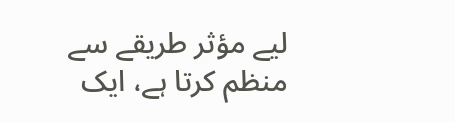لیے مؤثر طریقے سے منظم کرتا ہے، ایک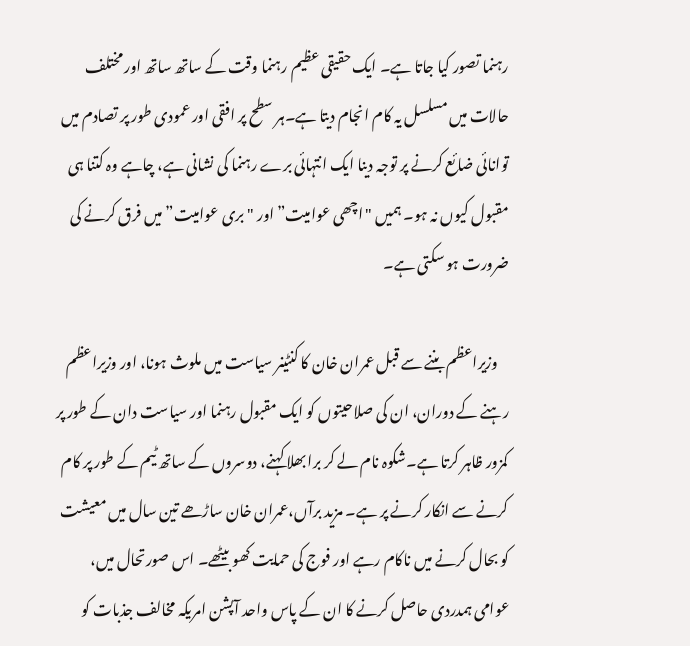رہنما تصور کیا جاتا ہے۔ ایک حقیقی عظیم رہنما وقت کے ساتھ ساتھ اور مختلف حالات میں مسلسل یہ کام انجام دیتا ہے۔ہر سطح پر افقی اور عمودی طور پر تصادم میں توانائی ضائع کرنے پر توجہ دینا ایک انتہائی برے رہنما کی نشانی ہے، چاہے وہ کتنا ہی مقبول کیوں نہ ہو۔ ہمیں "اچھی عوامیت” اور "بری عوامیت” میں فرق کرنے کی ضرورت ہو سکتی ہے۔

    وزیراعظم بننے سے قبل عمران خان کا کنٹینر سیاست میں ملوث ہونا، اور وزیراعظم رہنے کے دوران، ان کی صلاحیتوں کو ایک مقبول رہنما اور سیاست دان کے طور پر کمزور ظاہر کرتا ہے۔شکوہ نام لے کر برا بھلا کہنے، دوسروں کے ساتھ ٹیم کے طور پر کام کرنے سے انکار کرنے پر ہے۔ مزید برآں،عمران خان ساڑھے تین سال میں معیشت کو بحال کرنے میں ناکام رہے اور فوج کی حمایت کھو بیٹھے۔ اس صورتحال میں، عوامی ہمدردی حاصل کرنے کا ان کے پاس واحد آپشن امریکہ مخالف جذبات کو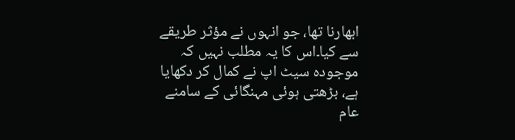ابھارنا تھا، جو انہوں نے مؤثر طریقے سے کیا۔اس کا یہ مطلب نہیں کہ موجودہ سیٹ اپ نے کمال کر دکھایا ہے، بڑھتی ہوئی مہنگائی کے سامنے عام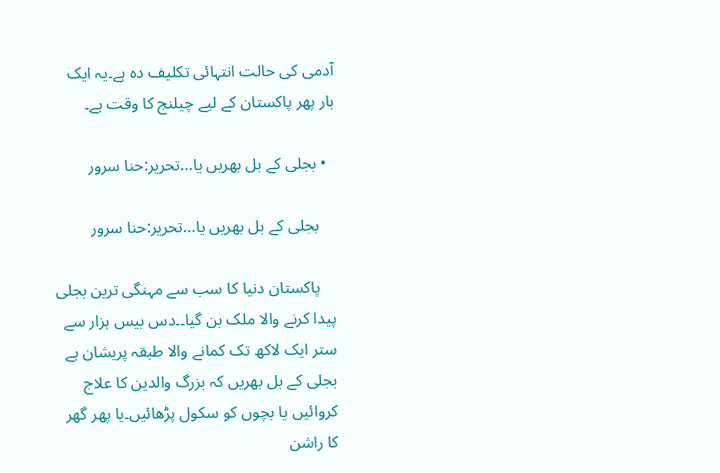آدمی کی حالت انتہائی تکلیف دہ ہے۔یہ ایک بار پھر پاکستان کے لیے چیلنج کا وقت ہے۔

  • بجلی کے بل بھریں یا…تحریر:حنا سرور

    بجلی کے بل بھریں یا…تحریر:حنا سرور

    پاکستان دنیا کا سب سے مہنگی ترین بجلی پیدا کرنے والا ملک بن گیا۔۔دس بیس ہزار سے ستر ایک لاکھ تک کمانے والا طبقہ پریشان ہے بجلی کے بل بھریں کہ بزرگ والدین کا علاج کروائیں یا بچوں کو سکول پڑھائیں۔یا پھر گھر کا راشن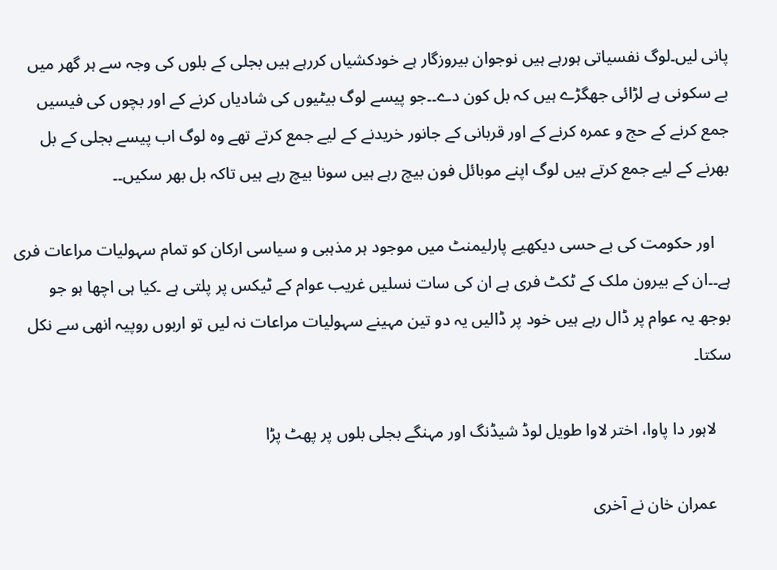پانی لیں۔لوگ نفسیاتی ہورہے ہیں نوجوان بیروزگار ہے خودکشیاں کررہے ہیں بجلی کے بلوں کی وجہ سے ہر گھر میں بے سکونی ہے لڑائی جھگڑے ہیں کہ بل کون دے۔۔جو پیسے لوگ بیٹیوں کی شادیاں کرنے کے اور بچوں کی فیسیں جمع کرنے کے حج و عمرہ کرنے کے اور قربانی کے جانور خریدنے کے لیے جمع کرتے تھے وہ لوگ اب پیسے بجلی کے بل بھرنے کے لیے جمع کرتے ہیں لوگ اپنے موبائل فون بیچ رہے ہیں سونا بیچ رہے ہیں تاکہ بل بھر سکیں۔۔

    اور حکومت کی بے حسی دیکھیے پارلیمنٹ میں موجود ہر مذہبی و سیاسی ارکان کو تمام سہولیات مراعات فری ہے۔۔ان کے بیرون ملک کے ٹکٹ فری ہے ان کی سات نسلیں غریب عوام کے ٹیکس پر پلتی ہے ۔کیا ہی اچھا ہو جو بوجھ یہ عوام پر ڈال رہے ہیں خود پر ڈالیں یہ دو تین مہینے سہولیات مراعات نہ لیں تو اربوں روپیہ انھی سے نکل سکتا۔

    لاہور دا پاوا، اختر لاوا طویل لوڈ شیڈنگ اور مہنگے بجلی بلوں پر پھٹ پڑا

    عمران خان نے آخری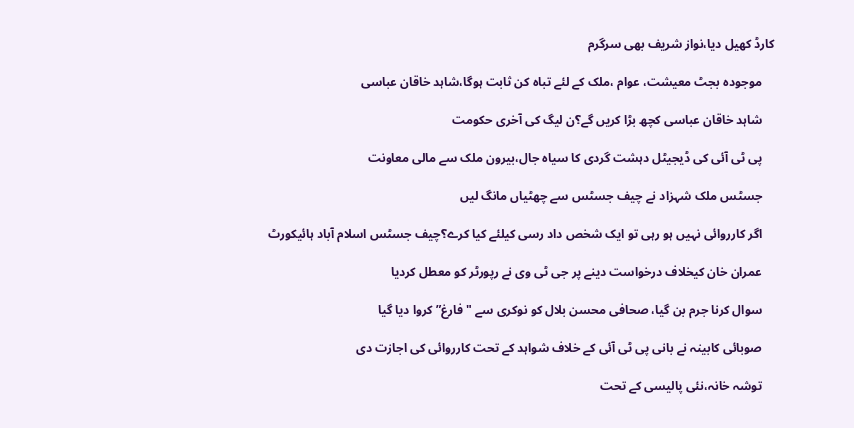کارڈ کھیل دیا،نواز شریف بھی سرگرم

    موجودہ بجٹ معیشت، عوام ،ملک کے لئے تباہ کن ثابت ہوگا،شاہد خاقان عباسی

    شاہد خاقان عباسی کچھ بڑا کریں گے؟ن لیگ کی آخری حکومت

    پی ٹی آئی کی ڈیجیٹل دہشت گردی کا سیاہ جال،بیرون ملک سے مالی معاونت

    جسٹس ملک شہزاد نے چیف جسٹس سے چھٹیاں مانگ لیں

    اگر کارروائی نہیں ہو رہی تو ایک شخص داد رسی کیلئے کیا کرے؟چیف جسٹس اسلام آباد ہائیکورٹ

    عمران خان کیخلاف درخواست دینے پر جی ٹی وی نے رپورٹر کو معطل کردیا

    سوال کرنا جرم بن گیا، صحافی محسن بلال کو نوکری سے "فارغ” کروا دیا گیا

    صوبائی کابینہ نے بانی پی ٹی آئی کے خلاف شواہد کے تحت کارروائی کی اجازت دی

    توشہ خانہ،نئی پالیسی کے تحت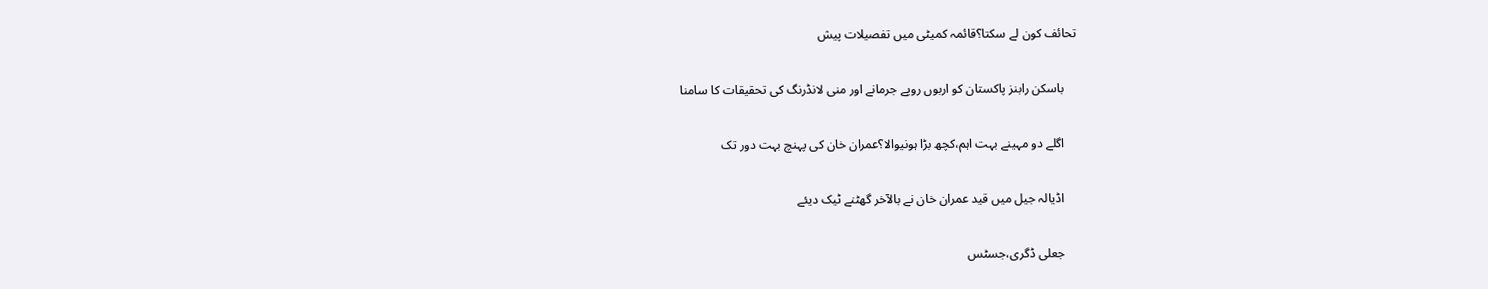تحائف کون لے سکتا؟قائمہ کمیٹی میں تفصیلات پیش

    باسکن رابنز پاکستان کو اربوں روپے جرمانے اور منی لانڈرنگ کی تحقیقات کا سامنا

    اگلے دو مہینے بہت اہم،کچھ بڑا ہونیوالا؟عمران خان کی پہنچ بہت دور تک

    اڈیالہ جیل میں قید عمران خان نے بالآخر گھٹنے ٹیک دیئے

    جعلی ڈگری،جسٹس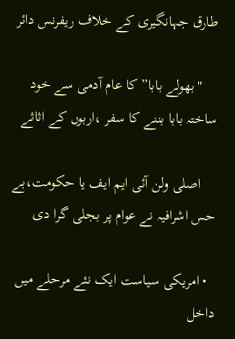طارق جہانگیری کے خلاف ریفرنس دائر

    "بھولے بابا” کا عام آدمی سے خود ساختہ بابا بننے کا سفر ،اربوں کے اثاثے

    اصلی ولن آئی ایم ایف یا حکومت،بے حس اشرافیہ نے عوام پر بجلی گرا دی

  • امریکی سیاست ایک نئے مرحلے میں داخل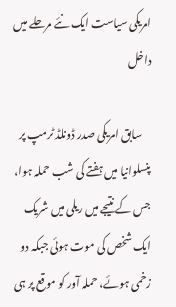امریکی سیاست ایک نئے مرحلے میں داخل

    سابق امریکی صدر ڈونلڈ ٹرمپ پر پنسلوانیا میں ہفتے کی شب حملہ ہوا، جس کے نتیجے میں ریلی میں شریک ایک شخص کی موت ہوئی جبکہ دو زخمی ہوئے، حملہ آور کو موقع پر ہی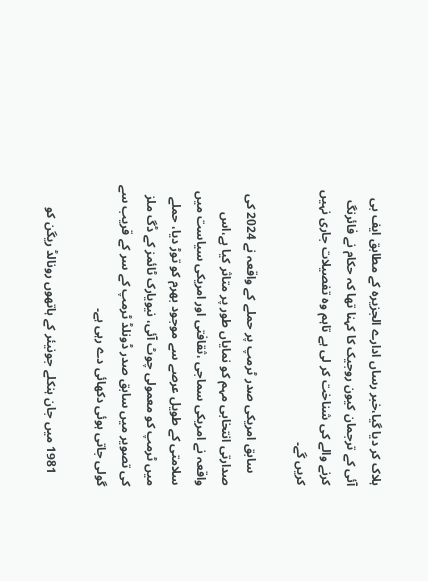ہلاک کر دیا گیا،خبر رساں ادارے الجزیرہ کے مطابق ایف بی آئی کے ترجمان کیون روجیک کا کہنا تھا کہ حکام نے فائرنگ کرنے والے کی شناخت کر لی ہے تاہم وہ تفصیلات جاری نہیں کریں گے۔

    سابق امریکی صدر ٹرمپ پر حملے کے واقعہ نے 2024 کی صدارتی انتخابی مہم کو نمایاں طور پر متاثر کیا ہے،اس واقعہ نے امریکی سماجی ،ثقافتی اور امریکی سیاست میں سلامتی کے طویل عرصے سے موجود بھرم کو توڑ دیا، حملے میں ٹرمپ کو معمولی چوٹ آئی، نیویارک ٹائمز کے ڈگ ملز کی تصویر میں سابق صدر ڈونلڈ ٹرمپ کے سر کے قریب سے گولی جاتی ہوئی دکھائی دے رہی ہے۔

    1981 میں جان ہنکلے جونیئر کے ہاتھوں رونالڈ ریگن کو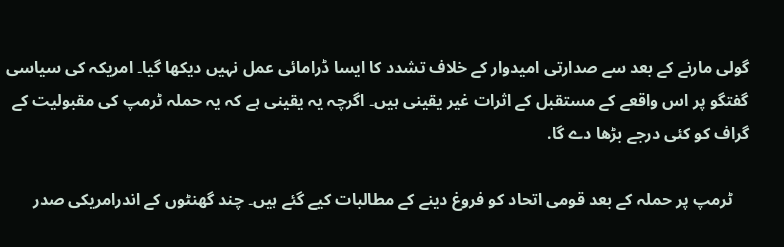گولی مارنے کے بعد سے صدارتی امیدوار کے خلاف تشدد کا ایسا ڈرامائی عمل نہیں دیکھا گیا۔ امریکہ کی سیاسی گفتگو پر اس واقعے کے مستقبل کے اثرات غیر یقینی ہیں۔ اگرچہ یہ یقینی ہے کہ یہ حملہ ٹرمپ کی مقبولیت کے گراف کو کئی درجے بڑھا دے گا.

    ٹرمپ پر حملہ کے بعد قومی اتحاد کو فروغ دینے کے مطالبات کیے گئے ہیں۔ چند گھنٹوں کے اندرامریکی صدر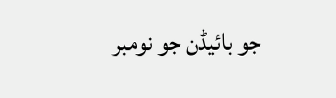جو بائیڈن جو نومبر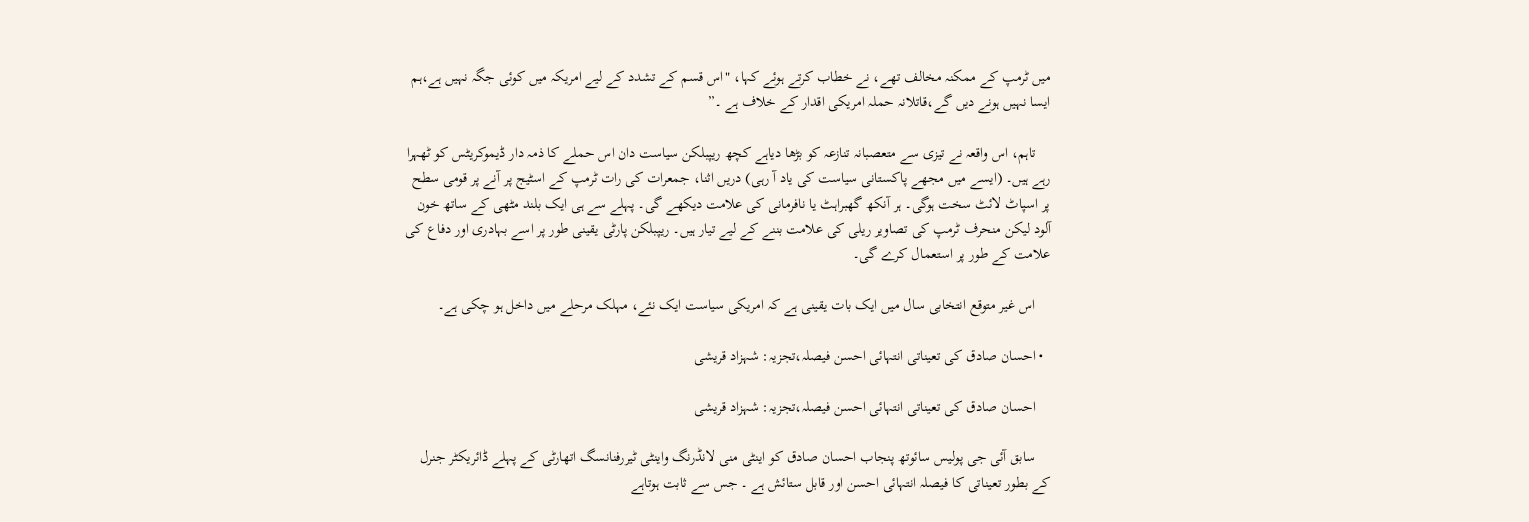میں ٹرمپ کے ممکنہ مخالف تھے، نے خطاب کرتے ہوئے کہا، "اس قسم کے تشدد کے لیے امریکہ میں کوئی جگہ نہیں ہے،ہم ایسا نہیں ہونے دیں گے،قاتلانہ حملہ امریکی اقدار کے خلاف ہے ۔”

    تاہم، اس واقعہ نے تیزی سے متعصبانہ تنازعہ کو بڑھا دیاہے کچھ ریپبلکن سیاست دان اس حملے کا ذمہ دار ڈیموکریٹس کو ٹھہرا رہے ہیں۔ (ایسے میں مجھے پاکستانی سیاست کی یاد آ رہی) دریں اثنا، جمعرات کی رات ٹرمپ کے اسٹیج پر آنے پر قومی سطح پر اسپاٹ لائٹ سخت ہوگی۔ ہر آنکھ گھبراہٹ یا نافرمانی کی علامت دیکھے گی۔ پہلے سے ہی ایک بلند مٹھی کے ساتھ خون آلود لیکن منحرف ٹرمپ کی تصاویر ریلی کی علامت بننے کے لیے تیار ہیں۔ ریپبلکن پارٹی یقینی طور پر اسے بہادری اور دفاع کی علامت کے طور پر استعمال کرے گی۔

    اس غیر متوقع انتخابی سال میں ایک بات یقینی ہے کہ امریکی سیاست ایک نئے، مہلک مرحلے میں داخل ہو چکی ہے۔

  • احسان صادق کی تعیناتی انتہائی احسن فیصلہ،تجزیہ: شہزاد قریشی

    احسان صادق کی تعیناتی انتہائی احسن فیصلہ،تجزیہ: شہزاد قریشی

    سابق آئی جی پولیس سائوتھ پنجاب احسان صادق کو اینٹی منی لانڈرنگ واینٹی ٹیررفنانسگ اتھارٹی کے پہلے ڈائریکٹر جنرل کے بطور تعیناتی کا فیصلہ انتہائی احسن اور قابل ستائش ہے ۔ جس سے ثابت ہوتاہے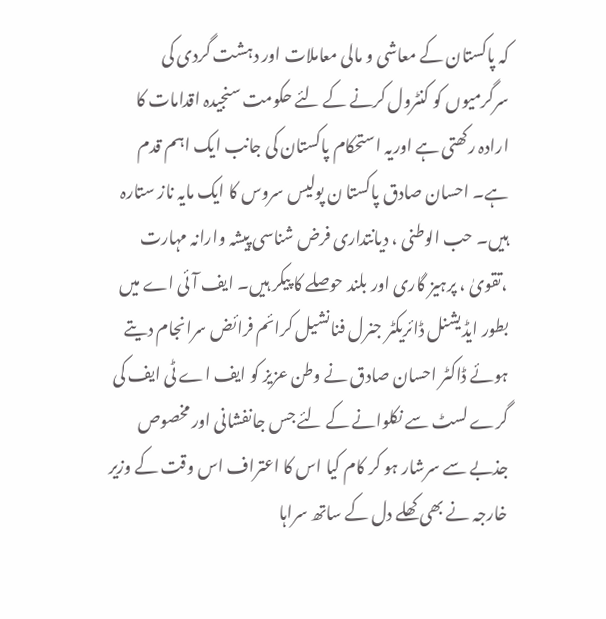کہ پاکستان کے معاشی و مالی معاملات اور دہشت گردی کی سرگرمیوں کو کنٹرول کرنے کے لئے حکومت سنجیدہ اقدامات کا ارادہ رکھتی ہے اوریہ استحکام پاکستان کی جانب ایک اہم قدم ہے۔ احسان صادق پاکستا ن پولیس سروس کا ایک مایہ ناز ستارہ ہیں۔ حب الوطنی ، دیانتداری فرض شناسی پیشہ وارانہ مہارت ،تقویٰ ، پرہیز گاری اور بلند حوصلے کا پیکر ہیں۔ ایف آئی اے میں بطور ایڈیشنل ڈائریکٹر جنرل فنانشیل کرائم فرائض سرانجام دیتے ہوئے ڈاکٹر احسان صادق نے وطن عزیز کو ایف اے ٹی ایف کی گرے لسٹ سے نکلوانے کے لئے جس جانفشانی اور مخصوص جذبے سے سرشار ہو کر کام کیا اس کا اعتراف اس وقت کے وزیر خارجہ نے بھی کھلے دل کے ساتھ سراہا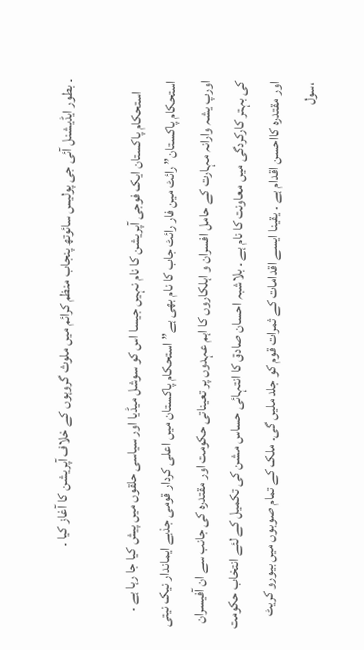۔ بطور ایڈیشنل آئی جی پولیس سائوتھ پنجاب منظم کرائم میں ملوث گروہوں کے خلاف آپریشن کا آغاز کیا ۔

    استحکام پاکستان ایک فوجی آپریشن کا نام نہیں جیسا اس کو سوشل میڈیا اور سیاسی حلقوں میں پیش کیا جا رہا ہے ۔ استحکام پاکستان” رائٹ مین فار رائٹ جاب کا نام بھی ہے” استحکام پاکستان میں اعلی کردار قومی جذبے ایماندار نیک نیتی اورپ یشہ وارانہ مہارت کے حامل افسران و اہلکاروں کا اہم عہدوں پر تعیناتی حکومت اور مقتدرہ کی جانب سے ان آفیسران کی بہتر کارکردگی میں معاونت کا نام ہے ۔ بلاشبہ احسان صادق کا انتہائی حساس مشن کی تکمیل کے لئے انتخاب حکومت اور مقتدرہ کااحسن اقدام ہے ۔ یقینا ایسے اقدامات کے ثمرات قوم کو جلد ملیں گی۔ ملک کے تمام صوبوں میں بیورو کریٹ ،سول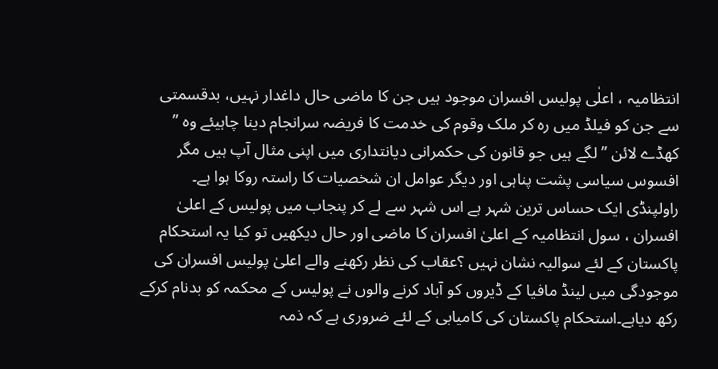انتظامیہ ، اعلٰی پولیس افسران موجود ہیں جن کا ماضی حال داغدار نہیں، بدقسمتی سے جن کو فیلڈ میں رہ کر ملک وقوم کی خدمت کا فریضہ سرانجام دینا چاہیئے وہ ” کھڈے لائن ”لگے ہیں جو قانون کی حکمرانی دیانتداری میں اپنی مثال آپ ہیں مگر افسوس سیاسی پشت پناہی اور دیگر عوامل ان شخصیات کا راستہ روکا ہوا ہے۔ راولپنڈی ایک حساس ترین شہر ہے اس شہر سے لے کر پنجاب میں پولیس کے اعلیٰ افسران ، سول انتظامیہ کے اعلیٰ افسران کا ماضی اور حال دیکھیں تو کیا یہ استحکام پاکستان کے لئے سوالیہ نشان نہیں ؟عقاب کی نظر رکھنے والے اعلیٰ پولیس افسران کی موجودگی میں لینڈ مافیا کے ڈیروں کو آباد کرنے والوں نے پولیس کے محکمہ کو بدنام کرکے رکھ دیاہے۔استحکام پاکستان کی کامیابی کے لئے ضروری ہے کہ ذمہ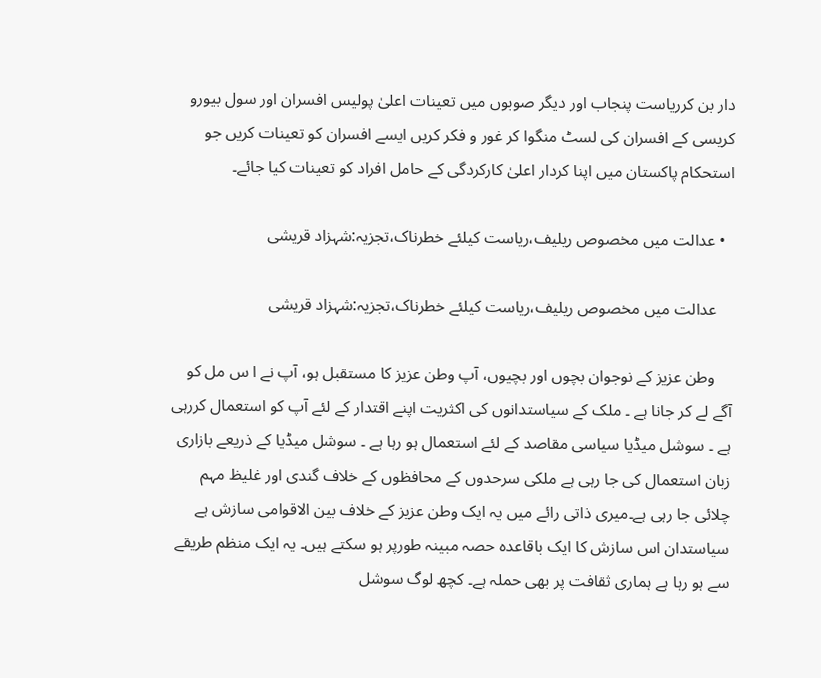دار بن کرریاست پنجاب اور دیگر صوبوں میں تعینات اعلیٰ پولیس افسران اور سول بیورو کریسی کے افسران کی لسٹ منگوا کر غور و فکر کریں ایسے افسران کو تعینات کریں جو استحکام پاکستان میں اپنا کردار اعلیٰ کارکردگی کے حامل افراد کو تعینات کیا جائے۔

  • عدالت میں مخصوص ریلیف،ریاست کیلئے خطرناک،تجزیہ:شہزاد قریشی

    عدالت میں مخصوص ریلیف،ریاست کیلئے خطرناک،تجزیہ:شہزاد قریشی

    وطن عزیز کے نوجوان بچوں اور بچیوں، آپ وطن عزیز کا مستقبل ہو، آپ نے ا س مل کو آگے لے کر جانا ہے ۔ ملک کے سیاستدانوں کی اکثریت اپنے اقتدار کے لئے آپ کو استعمال کررہی ہے ۔ سوشل میڈیا سیاسی مقاصد کے لئے استعمال ہو رہا ہے ۔ سوشل میڈیا کے ذریعے بازاری زبان استعمال کی جا رہی ہے ملکی سرحدوں کے محافظوں کے خلاف گندی اور غلیظ مہم چلائی جا رہی ہے۔میری ذاتی رائے میں یہ ایک وطن عزیز کے خلاف بین الاقوامی سازش ہے سیاستدان اس سازش کا ایک باقاعدہ حصہ مبینہ طورپر ہو سکتے ہیں۔ یہ ایک منظم طریقے سے ہو رہا ہے ہماری ثقافت پر بھی حملہ ہے۔ کچھ لوگ سوشل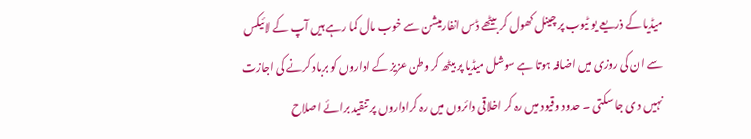میڈیا کے ذریعے یو ٹیوب پر چینل کھول کر بیٹھے ڈس انفارمیشن سے خوب مال کما رہے ہیں آپ کے لائیکس سے ان کی روزی میں اضافہ ہوتا ہے سوشل میڈیا پر بیٹھ کر وطن عزیز کے اداروں کو برباد کرنے کی اجازت نہیں د ی جا سکتی ۔ حدود وقیود میں رہ کر اخلاقی دائروں میں رہ کراداروں پر تنقید برائے اصلاح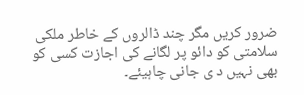ضرور کریں مگر چند ڈالروں کے خاطر ملکی سلامتی کو دائو پر لگانے کی اجازت کسی کو بھی نہیں د ی جانی چاہیئے۔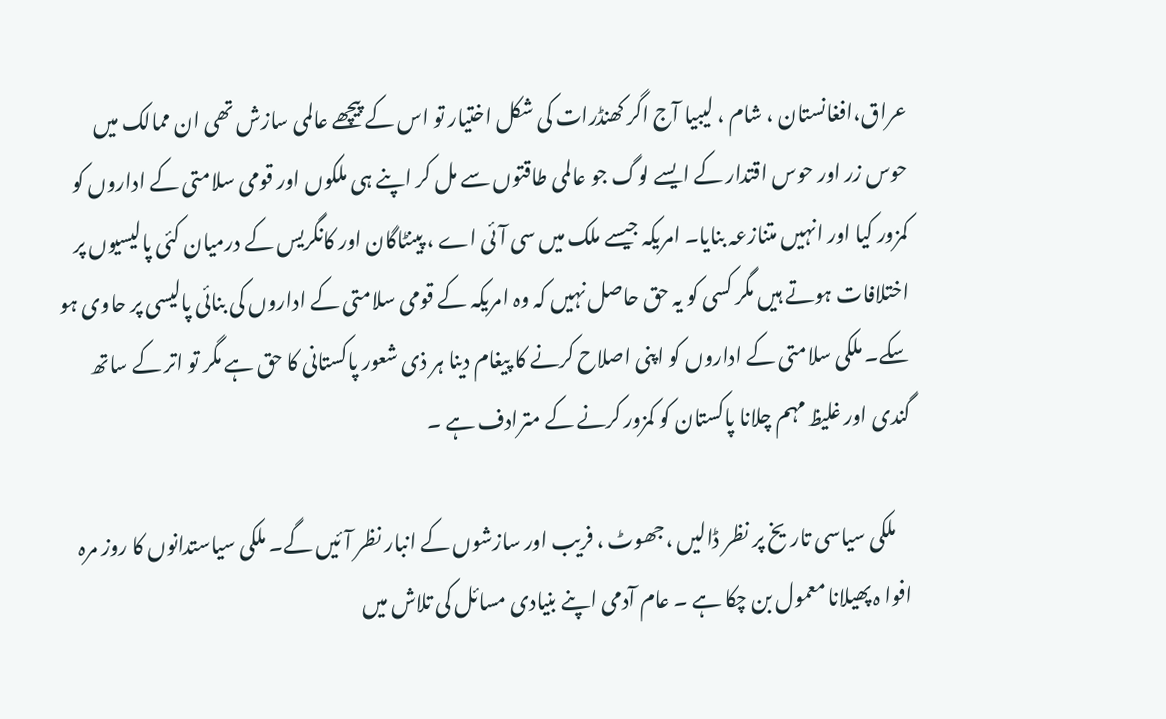عراق،افغانستان ، شام ، لیبیا آج اگر کھنڈرات کی شکل اختیار تو اس کے پیچھے عالمی سازش تھی ان ممالک میں حوس زر اور حوس اقتدار کے ایسے لوگ جو عالمی طاقتوں سے مل کر اپنے ہی ملکوں اور قومی سلامتی کے اداروں کو کمزور کیا اور انہیں متنازعہ بنایا۔ امریکہ جیسے ملک میں سی آئی اے ، پینٹاگان اور کانگریس کے درمیان کئی پالیسیوں پر اختلافات ہوتے ہیں مگر کسی کو یہ حق حاصل نہیں کہ وہ امریکہ کے قومی سلامتی کے اداروں کی بنائی پالیسی پر حاوی ہو سکے۔ ملکی سلامتی کے اداروں کو اپنی اصلاح کرنے کا پیغام دینا ہر ذی شعور پاکستانی کا حق ہے مگر تو اتر کے ساتھ گندی اور غلیظ مہم چلانا پاکستان کو کمزور کرنے کے مترادف ہے ۔

    ملکی سیاسی تاریخ پر نظر ڈالیں ،جھوٹ ، فریب اور سازشوں کے انبار نظر آئیں گے۔ ملکی سیاستدانوں کا روز مرہ افوا ہ پھیلانا معمول بن چکا ہے ۔ عام آدمی اپنے بنیادی مسائل کی تلاش میں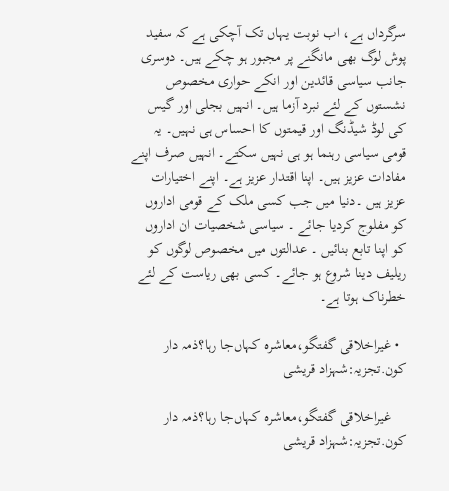سرگرداں ہے، اب نوبت یہاں تک آچکی ہے کہ سفید پوش لوگ بھی مانگنے پر مجبور ہو چکے ہیں۔ دوسری جانب سیاسی قائدین اور انکے حواری مخصوص نشستوں کے لئے نبرد آزما ہیں۔ انہیں بجلی اور گیس کی لوڈ شیڈنگ اور قیمتوں کا احساس ہی نہیں۔ یہ قومی سیاسی رہنما ہو ہی نہیں سکتے۔ انہیں صرف اپنے مفادات عزیز ہیں۔ اپنا اقتدار عزیز ہے۔ اپنے اختیارات عزیز ہیں ۔دنیا میں جب کسی ملک کے قومی اداروں کو مفلوج کردیا جائے ۔ سیاسی شخصیات ان اداروں کو اپنا تابع بنائیں ۔ عدالتوں میں مخصوص لوگوں کو ریلیف دینا شروع ہو جائے۔ کسی بھی ریاست کے لئے خطرناک ہوتا ہے۔

  • غیراخلاقی گفتگو،معاشرہ کہاں‌جا رہا؟ذمہ دار کون.تجزیہ:شہزاد قریشی

    غیراخلاقی گفتگو،معاشرہ کہاں‌جا رہا؟ذمہ دار کون.تجزیہ:شہزاد قریشی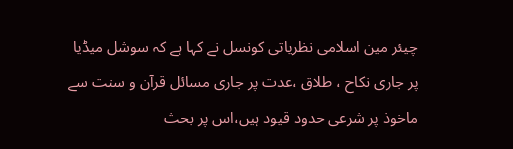چیئر مین اسلامی نظریاتی کونسل نے کہا ہے کہ سوشل میڈیا پر جاری نکاح ، طلاق ،عدت پر جاری مسائل قرآن و سنت سے ماخوذ پر شرعی حدود قیود ہیں،اس پر بحث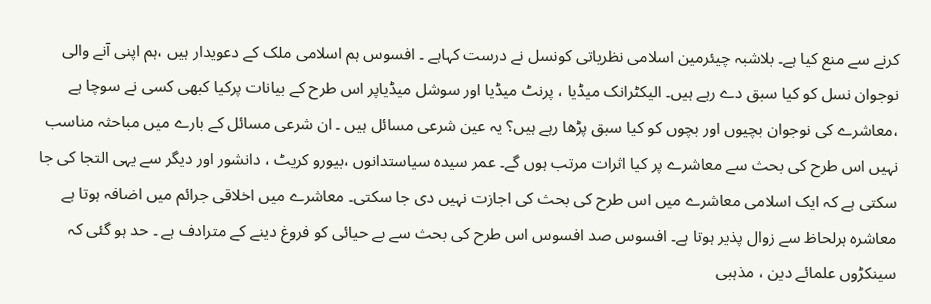کرنے سے منع کیا ہے۔ بلاشبہ چیئرمین اسلامی نظریاتی کونسل نے درست کہاہے ۔ افسوس ہم اسلامی ملک کے دعویدار ہیں ،ہم اپنی آنے والی نوجوان نسل کو کیا سبق دے رہے ہیں۔ الیکٹرانک میڈیا ، پرنٹ میڈیا اور سوشل میڈیاپر اس طرح کے بیانات پرکیا کبھی کسی نے سوچا ہے ،معاشرے کی نوجوان بچیوں اور بچوں کو کیا سبق پڑھا رہے ہیں؟ یہ عین شرعی مسائل ہیں ۔ ان شرعی مسائل کے بارے میں مباحثہ مناسب نہیں اس طرح کی بحث سے معاشرے پر کیا اثرات مرتب ہوں گے۔ عمر سیدہ سیاستدانوں ،بیورو کریٹ ، دانشور اور دیگر سے یہی التجا کی جا سکتی ہے کہ ایک اسلامی معاشرے میں اس طرح کی بحث کی اجازت نہیں دی جا سکتی۔ معاشرے میں اخلاقی جرائم میں اضافہ ہوتا ہے معاشرہ ہرلحاظ سے زوال پذیر ہوتا ہے۔ افسوس صد افسوس اس طرح کی بحث سے بے حیائی کو فروغ دینے کے مترادف ہے ۔ حد ہو گئی کہ سینکڑوں علمائے دین ، مذہبی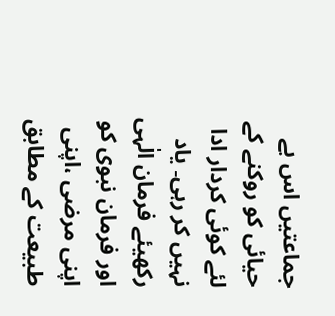جماعتیں اس بے حیائی کو روکنے کے لئے کوئی کردار ادا نہیں کر رہی۔ یاد رکھیئے فرمان الٰہی اور فرمان نبوی کو اپنی مرضی ،اپنی طبیعت کے مطابق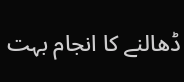ڈھالنے کا انجام بہت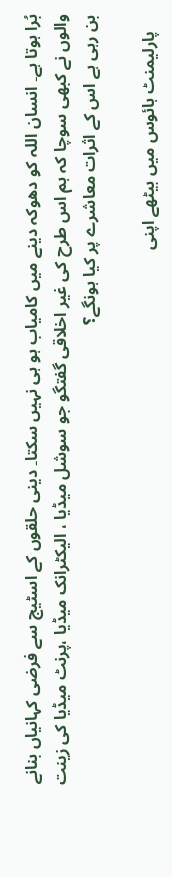بُرا ہوتا ہے۔ انسان اللہ کو دھوکہ دینے میں کامیاب ہو ہی نہیں سکتا۔ دینی حلقوں کے اسٹیج سے فرضی کہانیاں بنانے والوں نے کبھی سوچا کہ ہم اس طرح کی غیر اخلاقی گفتگو جو سوشل میڈیا ، الیکٹرانک میڈیا ،پرنٹ میڈیا کی زینت بن رہی ہے اس کے اثرات معاشرے پر کیا ہونگے؟

    پارلیمنٹ ہائوس میں بیٹھے اپنی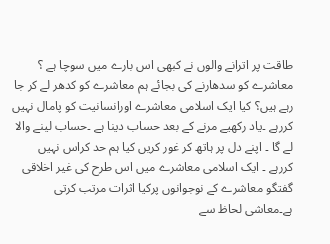طاقت پر اترانے والوں نے کبھی اس بارے میں سوچا ہے ؟ معاشرے کو سدھارنے کی بجائے ہم معاشرے کو کدھر لے کر جا رہے ہیں؟ کیا ایک اسلامی معاشرے اورانسانیت کو پامال نہیں کررہے ۔یاد رکھیے مرنے کے بعد حساب دینا ہے ۔حساب لینے والا لے گا ۔ اپنے دل پر ہاتھ کر غور کریں کیا ہم حد کراس نہیں کررہے ۔ ایک اسلامی معاشرے میں اس طرح کی غیر اخلاقی گفتگو معاشرے کے نوجوانوں پرکیا اثرات مرتب کرتی ہے۔معاشی لحاظ سے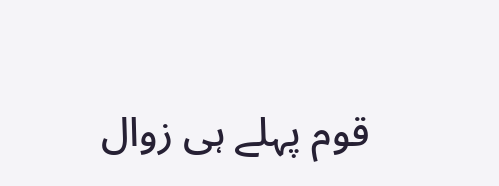قوم پہلے ہی زوال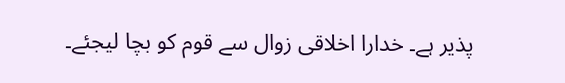پذیر ہے۔ خدارا اخلاقی زوال سے قوم کو بچا لیجئے۔